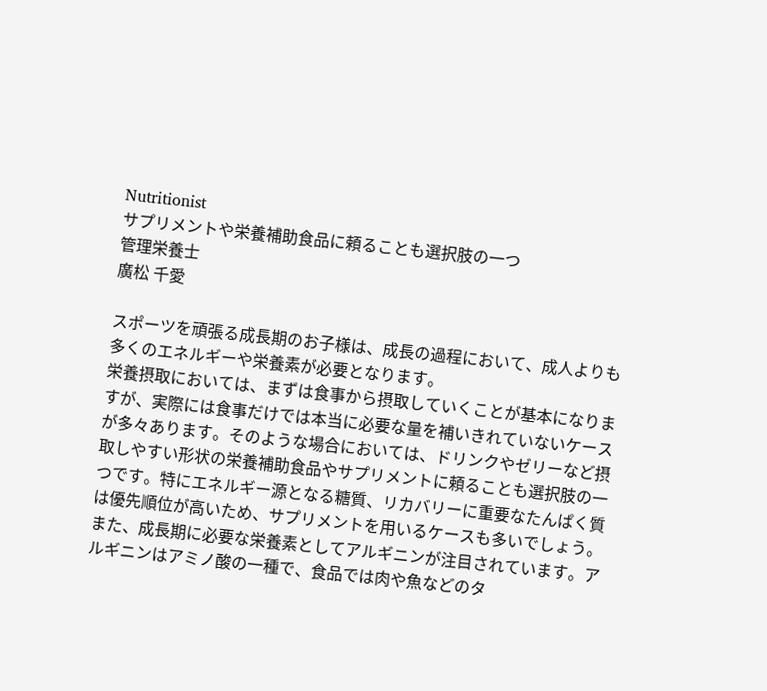Nutritionist
サプリメントや栄養補助食品に頼ることも選択肢の一つ
管理栄養士
廣松 千愛

スポーツを頑張る成長期のお子様は、成長の過程において、成人よりも多くのエネルギーや栄養素が必要となります。
栄養摂取においては、まずは食事から摂取していくことが基本になりますが、実際には食事だけでは本当に必要な量を補いきれていないケースが多々あります。そのような場合においては、ドリンクやゼリーなど摂取しやすい形状の栄養補助食品やサプリメントに頼ることも選択肢の一つです。特にエネルギー源となる糖質、リカバリーに重要なたんぱく質は優先順位が高いため、サプリメントを用いるケースも多いでしょう。
また、成長期に必要な栄養素としてアルギニンが注目されています。アルギニンはアミノ酸の一種で、食品では肉や魚などのタ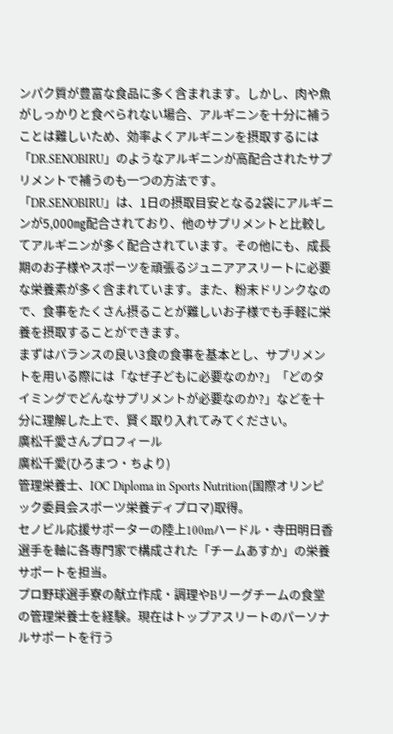ンパク質が豊富な食品に多く含まれます。しかし、肉や魚がしっかりと食べられない場合、アルギニンを十分に補うことは難しいため、効率よくアルギニンを摂取するには「DR.SENOBIRU」のようなアルギニンが高配合されたサプリメントで補うのも一つの方法です。
「DR.SENOBIRU」は、1日の摂取目安となる2袋にアルギニンが5,000㎎配合されており、他のサプリメントと比較してアルギニンが多く配合されています。その他にも、成長期のお子様やスポーツを頑張るジュニアアスリートに必要な栄養素が多く含まれています。また、粉末ドリンクなので、食事をたくさん摂ることが難しいお子様でも手軽に栄養を摂取することができます。
まずはバランスの良い3食の食事を基本とし、サプリメントを用いる際には「なぜ子どもに必要なのか?」「どのタイミングでどんなサプリメントが必要なのか?」などを十分に理解した上で、賢く取り入れてみてください。
廣松千愛さんプロフィール
廣松千愛(ひろまつ・ちより)
管理栄養士、IOC Diploma in Sports Nutrition(国際オリンピック委員会スポーツ栄養ディプロマ)取得。
セノビル応援サポーターの陸上100mハードル・寺田明日香選手を軸に各専門家で構成された「チームあすか」の栄養サポートを担当。
プロ野球選手寮の献立作成・調理やBリーグチームの食堂の管理栄養士を経験。現在はトップアスリートのパーソナルサポートを行う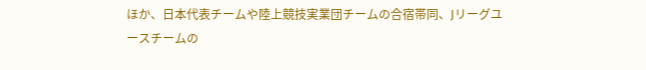ほか、日本代表チームや陸上競技実業団チームの合宿帯同、Jリーグユースチームの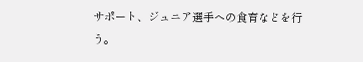サポート、ジュニア選手への食育などを行う。